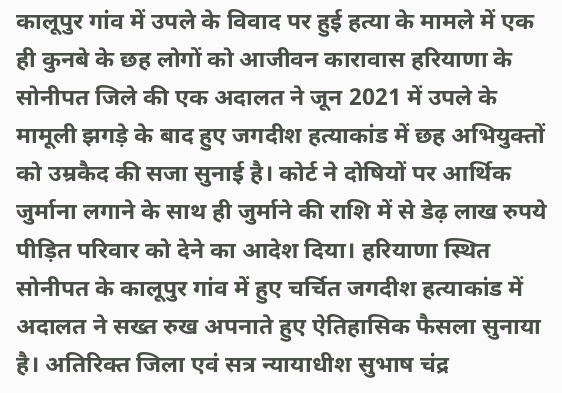कालूपुर गांव में उपले के विवाद पर हुई हत्या के मामले में एक ही कुनबे के छह लोगों को आजीवन कारावास हरियाणा के सोनीपत जिले की एक अदालत ने जून 2021 में उपले के मामूली झगड़े के बाद हुए जगदीश हत्याकांड में छह अभियुक्तों को उम्रकैद की सजा सुनाई है। कोर्ट ने दोषियों पर आर्थिक जुर्माना लगाने के साथ ही जुर्माने की राशि में से डेढ़ लाख रुपये पीड़ित परिवार को देने का आदेश दिया। हरियाणा स्थित सोनीपत के कालूपुर गांव में हुए चर्चित जगदीश हत्याकांड में अदालत ने सख्त रुख अपनाते हुए ऐतिहासिक फैसला सुनाया है। अतिरिक्त जिला एवं सत्र न्यायाधीश सुभाष चंद्र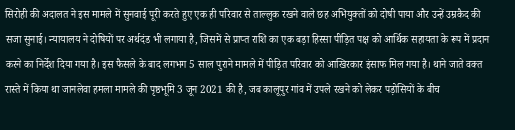सिरोही की अदालत ने इस मामले में सुनवाई पूरी करते हुए एक ही परिवार से ताल्लुक रखने वाले छह अभियुक्तों को दोषी पाया और उन्हें उम्रकैद की सजा सुनाई। न्यायालय ने दोषियों पर अर्थदंड भी लगाया है, जिसमें से प्राप्त राशि का एक बड़ा हिस्सा पीड़ित पक्ष को आर्थिक सहायता के रूप में प्रदान करने का निर्देश दिया गया है। इस फैसले के बाद लगभग 5 साल पुराने मामले में पीड़ित परिवार को आखिरकार इंसाफ मिल गया है। थाने जाते वक्त रास्ते में किया था जानलेवा हमला मामले की पृष्ठभूमि 3 जून 2021 की है, जब कालूपुर गांव में उपले रखने को लेकर पड़ोसियों के बीच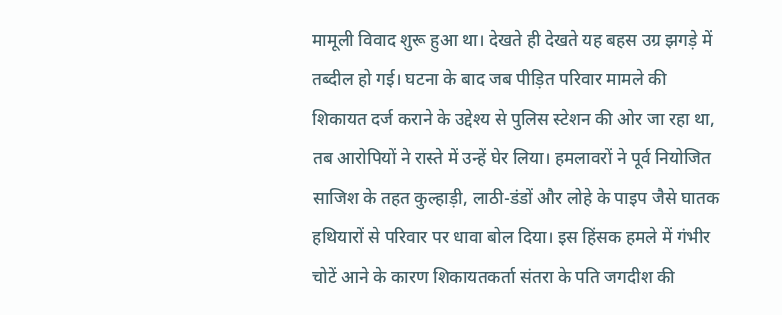मामूली विवाद शुरू हुआ था। देखते ही देखते यह बहस उग्र झगड़े में तब्दील हो गई। घटना के बाद जब पीड़ित परिवार मामले की शिकायत दर्ज कराने के उद्देश्य से पुलिस स्टेशन की ओर जा रहा था, तब आरोपियों ने रास्ते में उन्हें घेर लिया। हमलावरों ने पूर्व नियोजित साजिश के तहत कुल्हाड़ी, लाठी-डंडों और लोहे के पाइप जैसे घातक हथियारों से परिवार पर धावा बोल दिया। इस हिंसक हमले में गंभीर चोटें आने के कारण शिकायतकर्ता संतरा के पति जगदीश की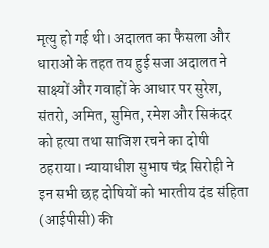मृत्यु हो गई थी। अदालत का फैसला और धाराओं के तहत तय हुई सजा अदालत ने साक्ष्यों और गवाहों के आधार पर सुरेश, संतरो, अमित, सुमित, रमेश और सिकंदर को हत्या तथा साजिश रचने का दोषी ठहराया। न्यायाधीश सुभाष चंद्र सिरोही ने इन सभी छह दोषियों को भारतीय दंड संहिता (आईपीसी) की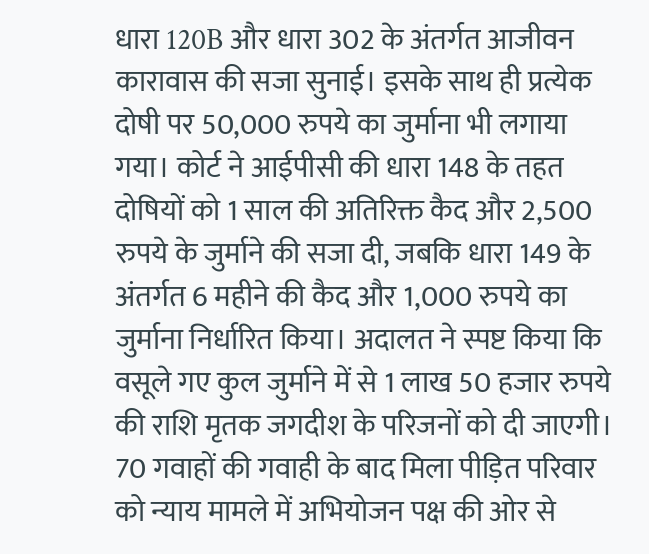धारा 120B और धारा 302 के अंतर्गत आजीवन कारावास की सजा सुनाई। इसके साथ ही प्रत्येक दोषी पर 50,000 रुपये का जुर्माना भी लगाया गया। कोर्ट ने आईपीसी की धारा 148 के तहत दोषियों को 1 साल की अतिरिक्त कैद और 2,500 रुपये के जुर्माने की सजा दी, जबकि धारा 149 के अंतर्गत 6 महीने की कैद और 1,000 रुपये का जुर्माना निर्धारित किया। अदालत ने स्पष्ट किया कि वसूले गए कुल जुर्माने में से 1 लाख 50 हजार रुपये की राशि मृतक जगदीश के परिजनों को दी जाएगी। 70 गवाहों की गवाही के बाद मिला पीड़ित परिवार को न्याय मामले में अभियोजन पक्ष की ओर से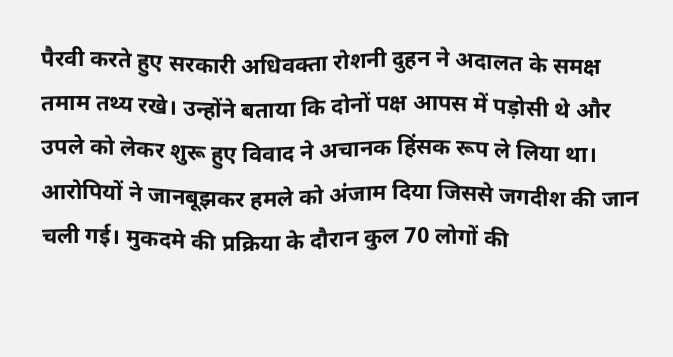पैरवी करते हुए सरकारी अधिवक्ता रोशनी दुहन ने अदालत के समक्ष तमाम तथ्य रखे। उन्होंने बताया कि दोनों पक्ष आपस में पड़ोसी थे और उपले को लेकर शुरू हुए विवाद ने अचानक हिंसक रूप ले लिया था। आरोपियों ने जानबूझकर हमले को अंजाम दिया जिससे जगदीश की जान चली गई। मुकदमे की प्रक्रिया के दौरान कुल 70 लोगों की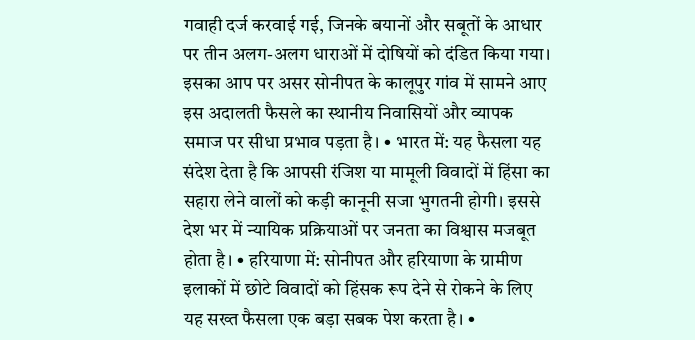गवाही दर्ज करवाई गई, जिनके बयानों और सबूतों के आधार पर तीन अलग-अलग धाराओं में दोषियों को दंडित किया गया। इसका आप पर असर सोनीपत के कालूपुर गांव में सामने आए इस अदालती फैसले का स्थानीय निवासियों और व्यापक समाज पर सीधा प्रभाव पड़ता है। • भारत में: यह फैसला यह संदेश देता है कि आपसी रंजिश या मामूली विवादों में हिंसा का सहारा लेने वालों को कड़ी कानूनी सजा भुगतनी होगी। इससे देश भर में न्यायिक प्रक्रियाओं पर जनता का विश्वास मजबूत होता है। • हरियाणा में: सोनीपत और हरियाणा के ग्रामीण इलाकों में छोटे विवादों को हिंसक रूप देने से रोकने के लिए यह सख्त फैसला एक बड़ा सबक पेश करता है। •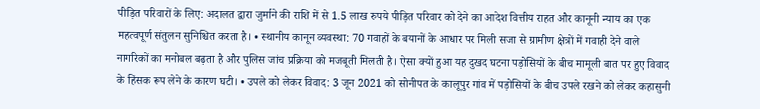पीड़ित परिवारों के लिए: अदालत द्वारा जुर्माने की राशि में से 1.5 लाख रुपये पीड़ित परिवार को देने का आदेश वित्तीय राहत और कानूनी न्याय का एक महत्वपूर्ण संतुलन सुनिश्चित करता है। • स्थानीय कानून व्यवस्था: 70 गवाहों के बयानों के आधार पर मिली सजा से ग्रामीण क्षेत्रों में गवाही देने वाले नागरिकों का मनोबल बढ़ता है और पुलिस जांच प्रक्रिया को मजबूती मिलती है। ऐसा क्यों हुआ यह दुखद घटना पड़ोसियों के बीच मामूली बात पर हुए विवाद के हिंसक रूप लेने के कारण घटी। • उपले को लेकर विवाद: 3 जून 2021 को सोनीपत के कालूपुर गांव में पड़ोसियों के बीच उपले रखने को लेकर कहासुनी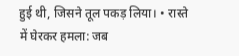हुई थी, जिसने तूल पकड़ लिया। • रास्ते में घेरकर हमला: जब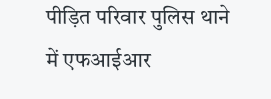पीड़ित परिवार पुलिस थाने में एफआईआर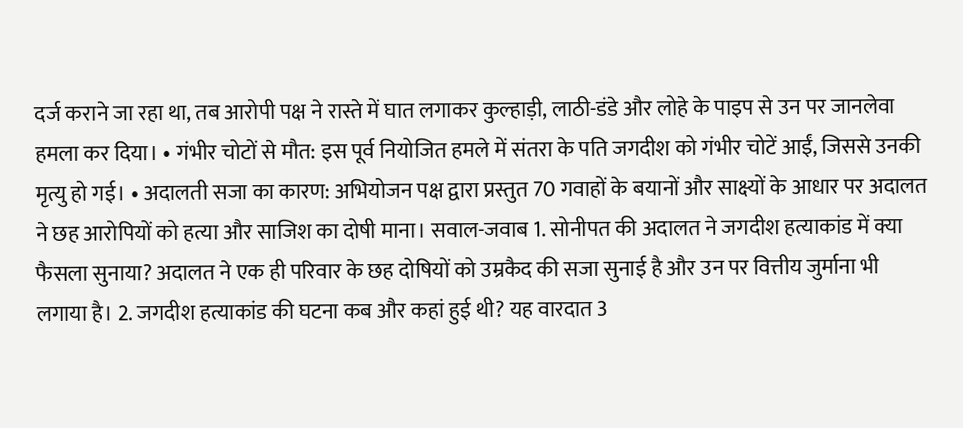दर्ज कराने जा रहा था, तब आरोपी पक्ष ने रास्ते में घात लगाकर कुल्हाड़ी, लाठी-डंडे और लोहे के पाइप से उन पर जानलेवा हमला कर दिया। • गंभीर चोटों से मौत: इस पूर्व नियोजित हमले में संतरा के पति जगदीश को गंभीर चोटें आईं, जिससे उनकी मृत्यु हो गई। • अदालती सजा का कारण: अभियोजन पक्ष द्वारा प्रस्तुत 70 गवाहों के बयानों और साक्ष्यों के आधार पर अदालत ने छह आरोपियों को हत्या और साजिश का दोषी माना। सवाल-जवाब 1. सोनीपत की अदालत ने जगदीश हत्याकांड में क्या फैसला सुनाया? अदालत ने एक ही परिवार के छह दोषियों को उम्रकैद की सजा सुनाई है और उन पर वित्तीय जुर्माना भी लगाया है। 2. जगदीश हत्याकांड की घटना कब और कहां हुई थी? यह वारदात 3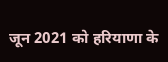जून 2021 को हरियाणा के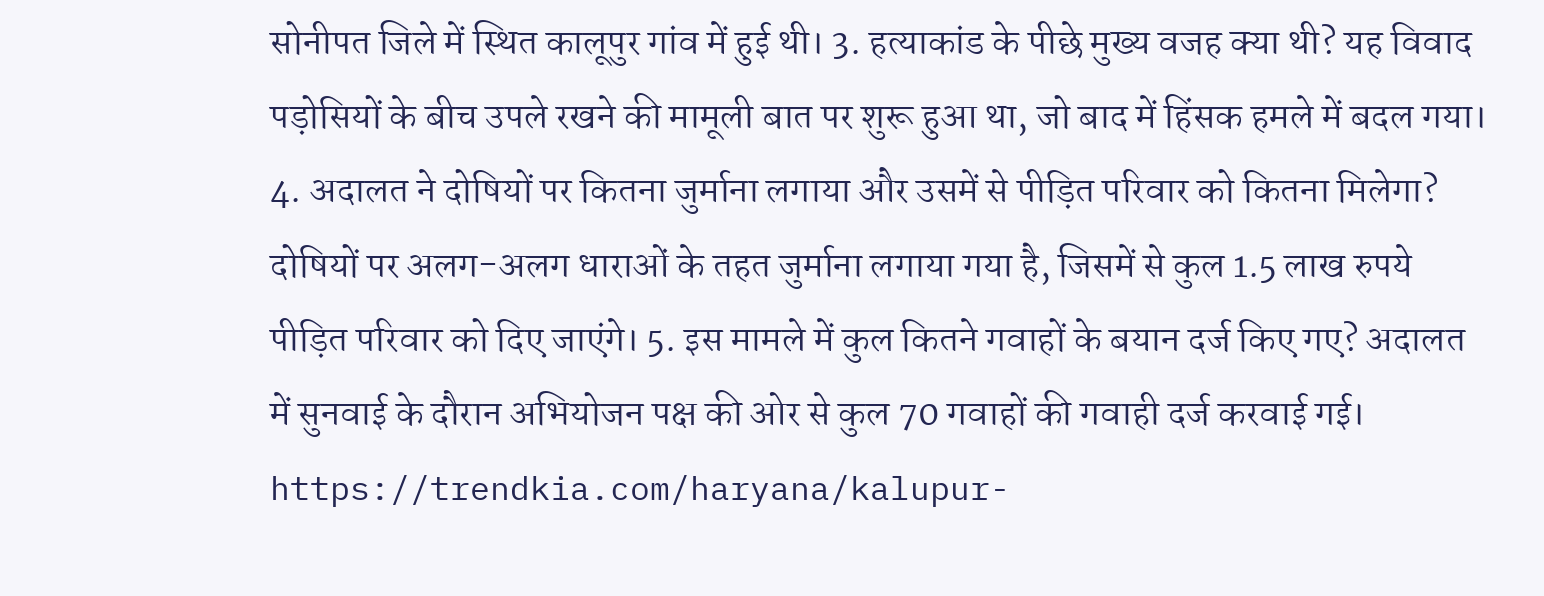सोनीपत जिले में स्थित कालूपुर गांव में हुई थी। 3. हत्याकांड के पीछे मुख्य वजह क्या थी? यह विवाद पड़ोसियों के बीच उपले रखने की मामूली बात पर शुरू हुआ था, जो बाद में हिंसक हमले में बदल गया। 4. अदालत ने दोषियों पर कितना जुर्माना लगाया और उसमें से पीड़ित परिवार को कितना मिलेगा? दोषियों पर अलग-अलग धाराओं के तहत जुर्माना लगाया गया है, जिसमें से कुल 1.5 लाख रुपये पीड़ित परिवार को दिए जाएंगे। 5. इस मामले में कुल कितने गवाहों के बयान दर्ज किए गए? अदालत में सुनवाई के दौरान अभियोजन पक्ष की ओर से कुल 70 गवाहों की गवाही दर्ज करवाई गई। https://trendkia.com/haryana/kalupur-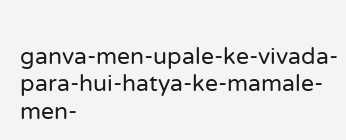ganva-men-upale-ke-vivada-para-hui-hatya-ke-mamale-men-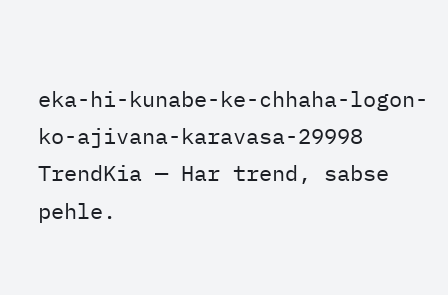eka-hi-kunabe-ke-chhaha-logon-ko-ajivana-karavasa-29998 TrendKia — Har trend, sabse pehle.